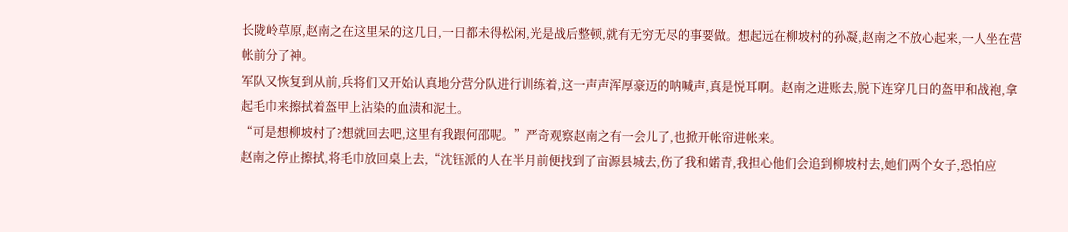长陇岭草原,赵南之在这里呆的这几日,一日都未得松闲,光是战后整顿,就有无穷无尽的事要做。想起远在柳坡村的孙凝,赵南之不放心起来,一人坐在营帐前分了神。
军队又恢复到从前,兵将们又开始认真地分营分队进行训练着,这一声声浑厚豪迈的呐喊声,真是悦耳啊。赵南之进账去,脱下连穿几日的盔甲和战袍,拿起毛巾来擦拭着盔甲上沾染的血渍和泥土。
“可是想柳坡村了?想就回去吧,这里有我跟何邵呢。”严奇观察赵南之有一会儿了,也掀开帐帘进帐来。
赵南之停止擦拭,将毛巾放回桌上去,“沈钰派的人在半月前便找到了亩源县城去,伤了我和婼青,我担心他们会追到柳坡村去,她们两个女子,恐怕应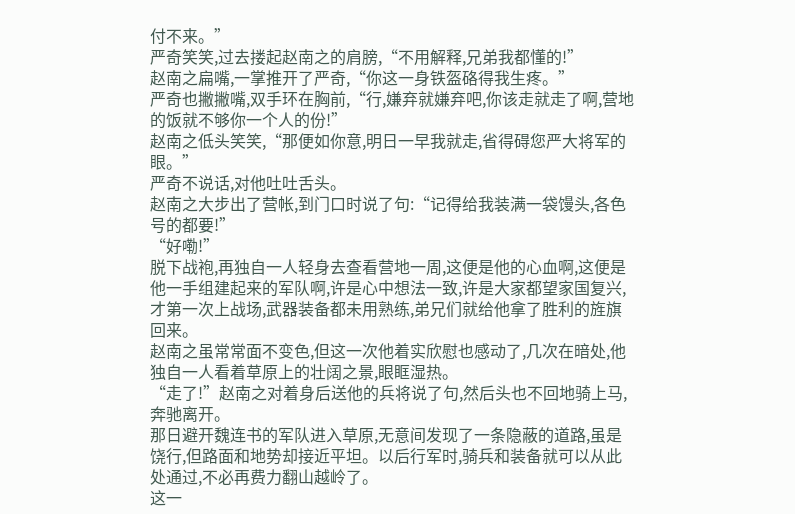付不来。”
严奇笑笑,过去搂起赵南之的肩膀,“不用解释,兄弟我都懂的!”
赵南之扁嘴,一掌推开了严奇,“你这一身铁盔硌得我生疼。”
严奇也撇撇嘴,双手环在胸前,“行,嫌弃就嫌弃吧,你该走就走了啊,营地的饭就不够你一个人的份!”
赵南之低头笑笑,“那便如你意,明日一早我就走,省得碍您严大将军的眼。”
严奇不说话,对他吐吐舌头。
赵南之大步出了营帐,到门口时说了句:“记得给我装满一袋馒头,各色号的都要!”
“好嘞!”
脱下战袍,再独自一人轻身去查看营地一周,这便是他的心血啊,这便是他一手组建起来的军队啊,许是心中想法一致,许是大家都望家国复兴,才第一次上战场,武器装备都未用熟练,弟兄们就给他拿了胜利的旌旗回来。
赵南之虽常常面不变色,但这一次他着实欣慰也感动了,几次在暗处,他独自一人看着草原上的壮阔之景,眼眶湿热。
“走了!”赵南之对着身后送他的兵将说了句,然后头也不回地骑上马,奔驰离开。
那日避开魏连书的军队进入草原,无意间发现了一条隐蔽的道路,虽是饶行,但路面和地势却接近平坦。以后行军时,骑兵和装备就可以从此处通过,不必再费力翻山越岭了。
这一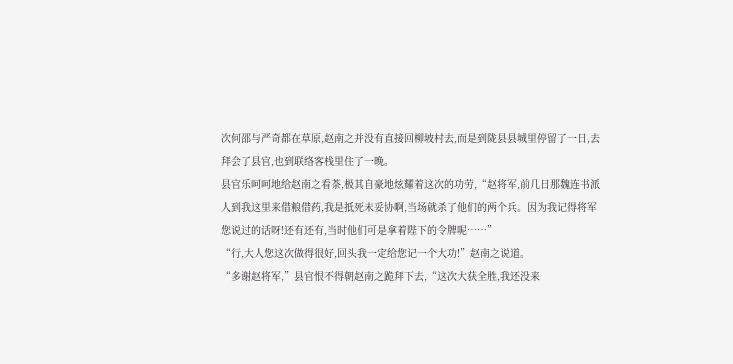次何邵与严奇都在草原,赵南之并没有直接回柳坡村去,而是到陇县县城里停留了一日,去拜会了县官,也到联络客栈里住了一晚。
县官乐呵呵地给赵南之看茶,极其自豪地炫耀着这次的功劳,“赵将军,前几日那魏连书派人到我这里来借粮借药,我是抵死未妥协啊,当场就杀了他们的两个兵。因为我记得将军您说过的话呀!还有还有,当时他们可是拿着陛下的令牌呢……”
“行,大人您这次做得很好,回头我一定给您记一个大功!”赵南之说道。
“多谢赵将军,”县官恨不得朝赵南之跪拜下去,“这次大获全胜,我还没来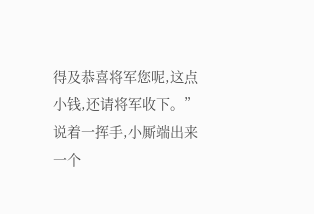得及恭喜将军您呢,这点小钱,还请将军收下。”说着一挥手,小厮端出来一个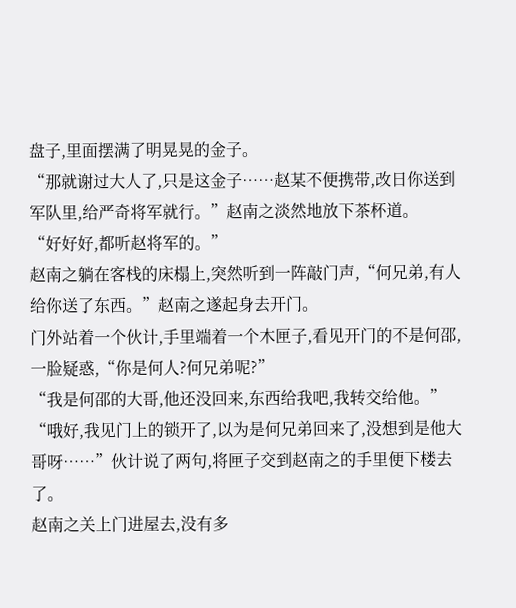盘子,里面摆满了明晃晃的金子。
“那就谢过大人了,只是这金子……赵某不便携带,改日你送到军队里,给严奇将军就行。”赵南之淡然地放下茶杯道。
“好好好,都听赵将军的。”
赵南之躺在客栈的床榻上,突然听到一阵敲门声,“何兄弟,有人给你送了东西。”赵南之遂起身去开门。
门外站着一个伙计,手里端着一个木匣子,看见开门的不是何邵,一脸疑惑,“你是何人?何兄弟呢?”
“我是何邵的大哥,他还没回来,东西给我吧,我转交给他。”
“哦好,我见门上的锁开了,以为是何兄弟回来了,没想到是他大哥呀……”伙计说了两句,将匣子交到赵南之的手里便下楼去了。
赵南之关上门进屋去,没有多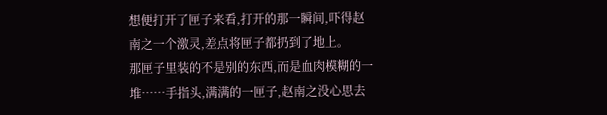想便打开了匣子来看,打开的那一瞬间,吓得赵南之一个激灵,差点将匣子都扔到了地上。
那匣子里装的不是别的东西,而是血肉模糊的一堆……手指头,满满的一匣子,赵南之没心思去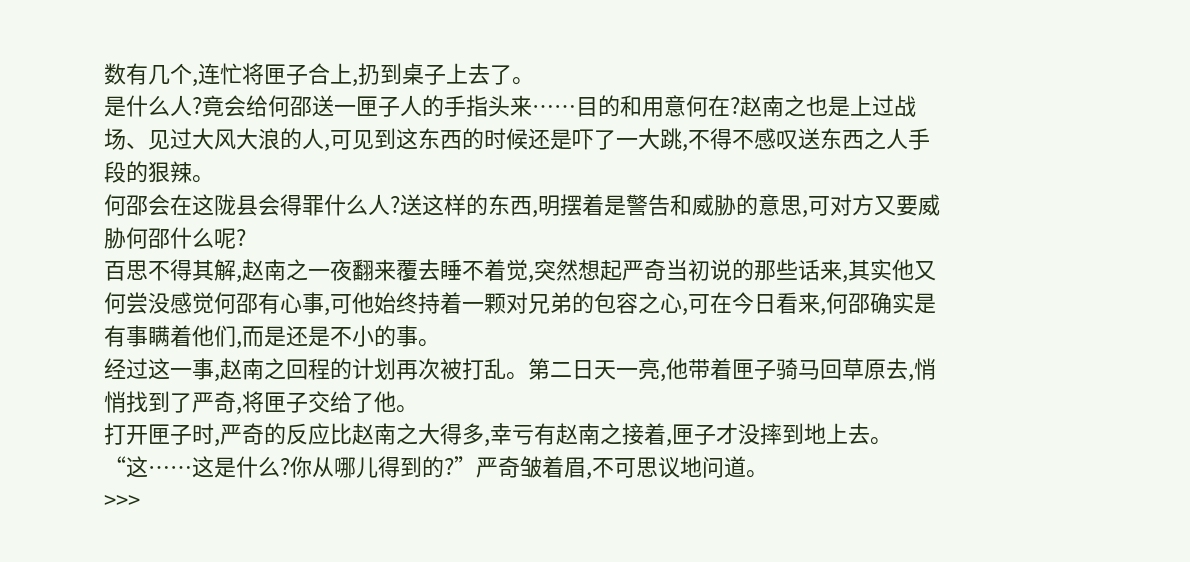数有几个,连忙将匣子合上,扔到桌子上去了。
是什么人?竟会给何邵送一匣子人的手指头来……目的和用意何在?赵南之也是上过战场、见过大风大浪的人,可见到这东西的时候还是吓了一大跳,不得不感叹送东西之人手段的狠辣。
何邵会在这陇县会得罪什么人?送这样的东西,明摆着是警告和威胁的意思,可对方又要威胁何邵什么呢?
百思不得其解,赵南之一夜翻来覆去睡不着觉,突然想起严奇当初说的那些话来,其实他又何尝没感觉何邵有心事,可他始终持着一颗对兄弟的包容之心,可在今日看来,何邵确实是有事瞒着他们,而是还是不小的事。
经过这一事,赵南之回程的计划再次被打乱。第二日天一亮,他带着匣子骑马回草原去,悄悄找到了严奇,将匣子交给了他。
打开匣子时,严奇的反应比赵南之大得多,幸亏有赵南之接着,匣子才没摔到地上去。
“这……这是什么?你从哪儿得到的?”严奇皱着眉,不可思议地问道。
>>>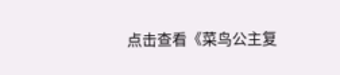点击查看《菜鸟公主复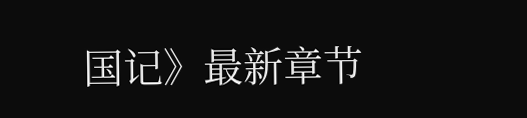国记》最新章节